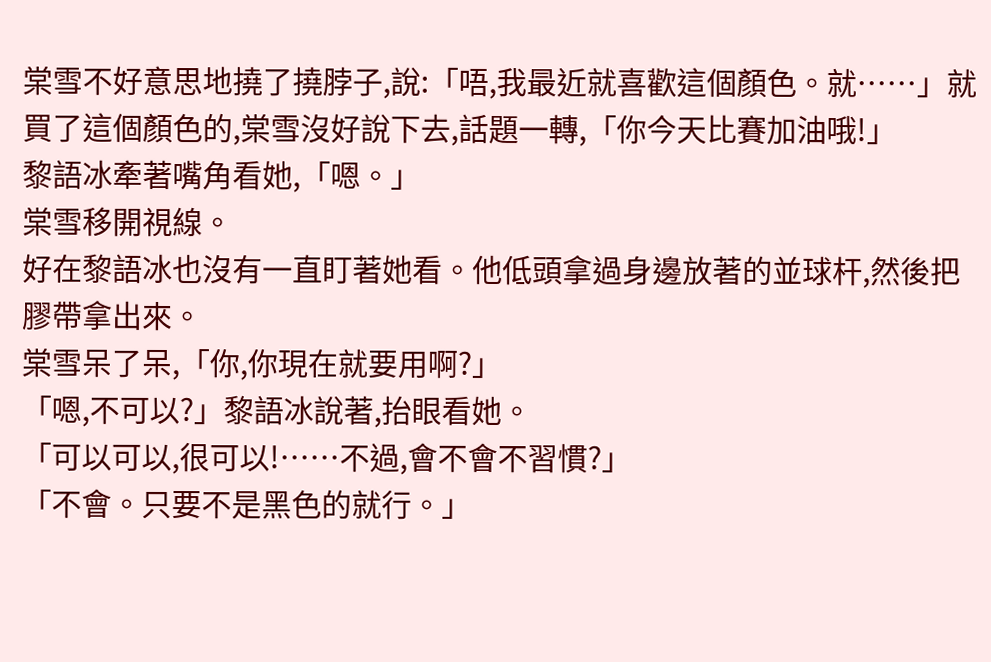棠雪不好意思地撓了撓脖子,說:「唔,我最近就喜歡這個顏色。就……」就買了這個顏色的,棠雪沒好說下去,話題一轉,「你今天比賽加油哦!」
黎語冰牽著嘴角看她,「嗯。」
棠雪移開視線。
好在黎語冰也沒有一直盯著她看。他低頭拿過身邊放著的並球杆,然後把膠帶拿出來。
棠雪呆了呆,「你,你現在就要用啊?」
「嗯,不可以?」黎語冰說著,抬眼看她。
「可以可以,很可以!……不過,會不會不習慣?」
「不會。只要不是黑色的就行。」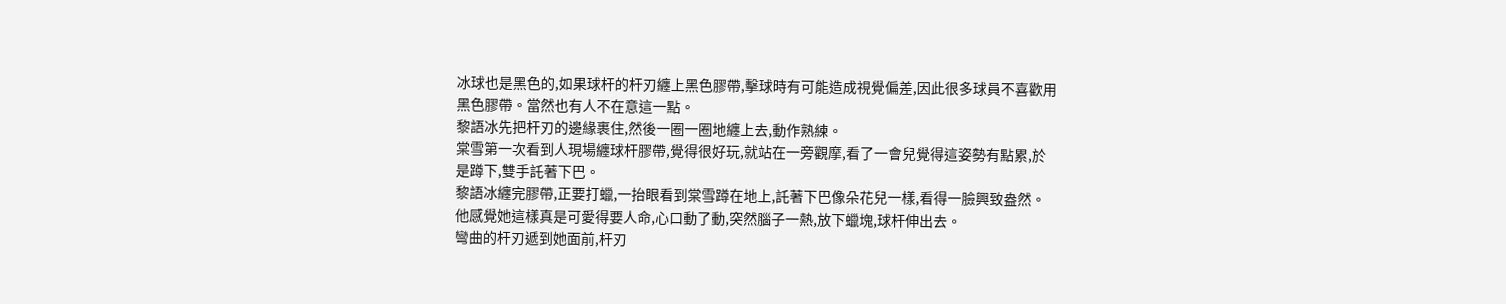冰球也是黑色的,如果球杆的杆刃纏上黑色膠帶,擊球時有可能造成視覺偏差,因此很多球員不喜歡用黑色膠帶。當然也有人不在意這一點。
黎語冰先把杆刃的邊緣裹住,然後一圈一圈地纏上去,動作熟練。
棠雪第一次看到人現場纏球杆膠帶,覺得很好玩,就站在一旁觀摩,看了一會兒覺得這姿勢有點累,於是蹲下,雙手託著下巴。
黎語冰纏完膠帶,正要打蠟,一抬眼看到棠雪蹲在地上,託著下巴像朵花兒一樣,看得一臉興致盎然。他感覺她這樣真是可愛得要人命,心口動了動,突然腦子一熱,放下蠟塊,球杆伸出去。
彎曲的杆刃遞到她面前,杆刃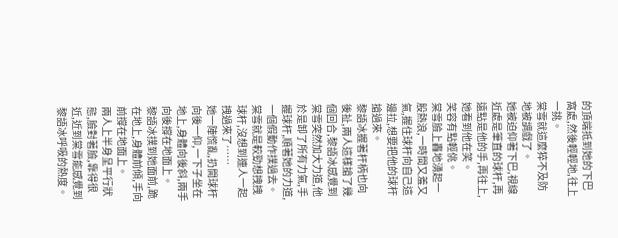的頂端抵到她的下巴窩處,然後輕輕地,往上一挑。
棠雪就這麼猝不及防地被調戲了。
她被迫仰著下巴,視線近處是筆直的球杆,再遠點是他的手,再往上,她看到他在笑。
笑容有點輕佻。
棠雪臉上轟地湧起一股熱浪,一時間又羞又氣,握住球杆向自己這邊拉,想要把他的球杆搶過來。
黎語冰握著杆柄也向後扯,兩人這樣搶了幾個回合,黎語冰感覺到棠雪突然加大力道,他於是卸了所有力氣,手握球杆,順著她的力道,一個假動作撲過去。
棠雪就是較勁想拽拽球杆,沒想到連人一起拽過來了……
她一陣慌亂,扔開球杆向後一仰,一下子坐在地上,身體向後斜,兩手向後撐在地面上。
黎語冰撲到她面前,跪在地上,身體前傾,手向前撐在地面上。
兩人上半身呈平行狀態,臉對著臉,靠得很近,近到棠雪能感覺到黎語冰呼吸的熱度。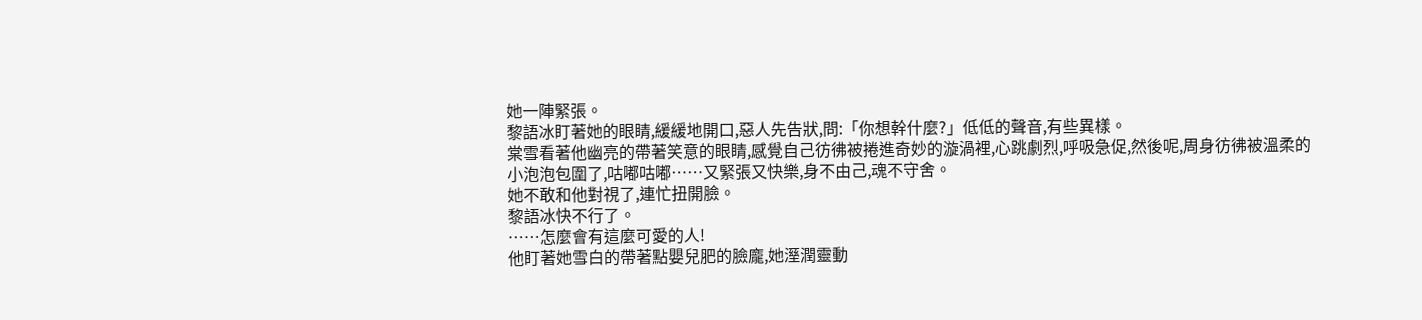她一陣緊張。
黎語冰盯著她的眼睛,緩緩地開口,惡人先告狀,問:「你想幹什麼?」低低的聲音,有些異樣。
棠雪看著他幽亮的帶著笑意的眼睛,感覺自己彷彿被捲進奇妙的漩渦裡,心跳劇烈,呼吸急促,然後呢,周身彷彿被溫柔的小泡泡包圍了,咕嘟咕嘟……又緊張又快樂,身不由己,魂不守舍。
她不敢和他對視了,連忙扭開臉。
黎語冰快不行了。
……怎麼會有這麼可愛的人!
他盯著她雪白的帶著點嬰兒肥的臉龐,她溼潤靈動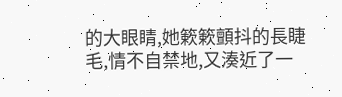的大眼睛,她簌簌顫抖的長睫毛,情不自禁地,又湊近了一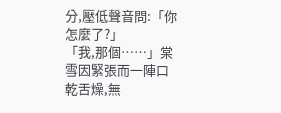分,壓低聲音問:「你怎麼了?」
「我,那個……」棠雪因緊張而一陣口乾舌燥,無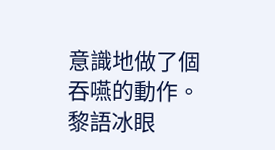意識地做了個吞嚥的動作。
黎語冰眼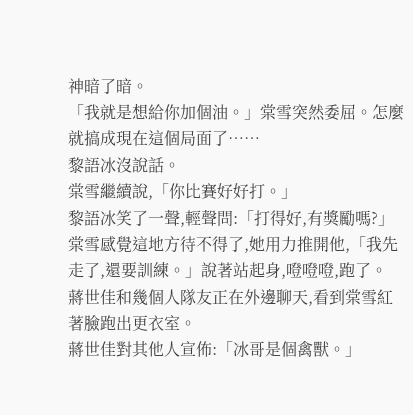神暗了暗。
「我就是想給你加個油。」棠雪突然委屈。怎麼就搞成現在這個局面了……
黎語冰沒說話。
棠雪繼續說,「你比賽好好打。」
黎語冰笑了一聲,輕聲問:「打得好,有獎勵嗎?」
棠雪感覺這地方待不得了,她用力推開他,「我先走了,還要訓練。」說著站起身,噔噔噔,跑了。
蔣世佳和幾個人隊友正在外邊聊天,看到棠雪紅著臉跑出更衣室。
蔣世佳對其他人宣佈:「冰哥是個禽獸。」